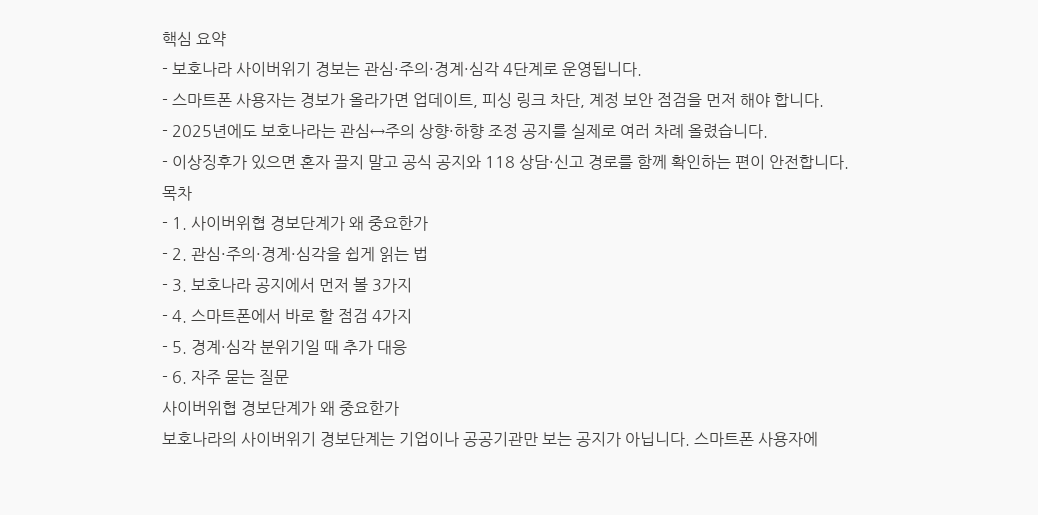핵심 요약
- 보호나라 사이버위기 경보는 관심·주의·경계·심각 4단계로 운영됩니다.
- 스마트폰 사용자는 경보가 올라가면 업데이트, 피싱 링크 차단, 계정 보안 점검을 먼저 해야 합니다.
- 2025년에도 보호나라는 관심↔주의 상향·하향 조정 공지를 실제로 여러 차례 올렸습니다.
- 이상징후가 있으면 혼자 끌지 말고 공식 공지와 118 상담·신고 경로를 함께 확인하는 편이 안전합니다.
목차
- 1. 사이버위협 경보단계가 왜 중요한가
- 2. 관심·주의·경계·심각을 쉽게 읽는 법
- 3. 보호나라 공지에서 먼저 볼 3가지
- 4. 스마트폰에서 바로 할 점검 4가지
- 5. 경계·심각 분위기일 때 추가 대응
- 6. 자주 묻는 질문
사이버위협 경보단계가 왜 중요한가
보호나라의 사이버위기 경보단계는 기업이나 공공기관만 보는 공지가 아닙니다. 스마트폰 사용자에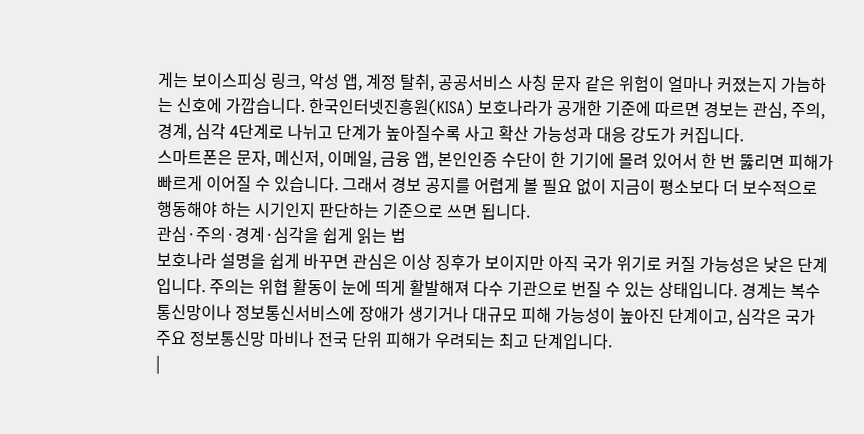게는 보이스피싱 링크, 악성 앱, 계정 탈취, 공공서비스 사칭 문자 같은 위험이 얼마나 커졌는지 가늠하는 신호에 가깝습니다. 한국인터넷진흥원(KISA) 보호나라가 공개한 기준에 따르면 경보는 관심, 주의, 경계, 심각 4단계로 나뉘고 단계가 높아질수록 사고 확산 가능성과 대응 강도가 커집니다.
스마트폰은 문자, 메신저, 이메일, 금융 앱, 본인인증 수단이 한 기기에 몰려 있어서 한 번 뚫리면 피해가 빠르게 이어질 수 있습니다. 그래서 경보 공지를 어렵게 볼 필요 없이 지금이 평소보다 더 보수적으로 행동해야 하는 시기인지 판단하는 기준으로 쓰면 됩니다.
관심·주의·경계·심각을 쉽게 읽는 법
보호나라 설명을 쉽게 바꾸면 관심은 이상 징후가 보이지만 아직 국가 위기로 커질 가능성은 낮은 단계입니다. 주의는 위협 활동이 눈에 띄게 활발해져 다수 기관으로 번질 수 있는 상태입니다. 경계는 복수 통신망이나 정보통신서비스에 장애가 생기거나 대규모 피해 가능성이 높아진 단계이고, 심각은 국가 주요 정보통신망 마비나 전국 단위 피해가 우려되는 최고 단계입니다.
|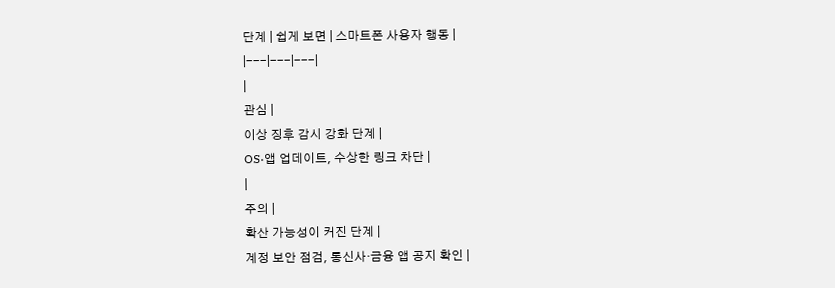단계 | 쉽게 보면 | 스마트폰 사용자 행동 |
|---|---|---|
|
관심 |
이상 징후 감시 강화 단계 |
OS·앱 업데이트, 수상한 링크 차단 |
|
주의 |
확산 가능성이 커진 단계 |
계정 보안 점검, 통신사·금융 앱 공지 확인 |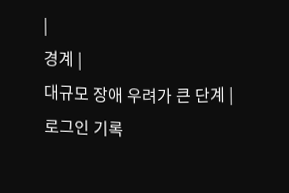|
경계 |
대규모 장애 우려가 큰 단계 |
로그인 기록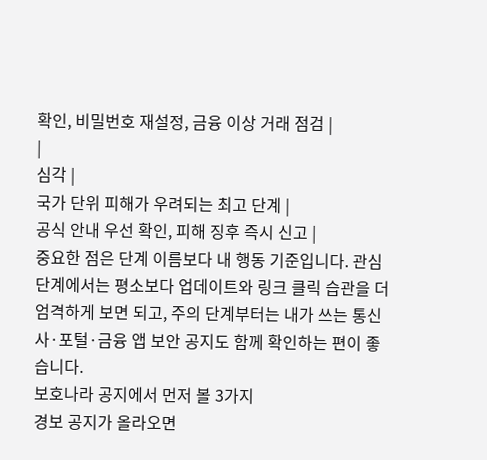확인, 비밀번호 재설정, 금융 이상 거래 점검 |
|
심각 |
국가 단위 피해가 우려되는 최고 단계 |
공식 안내 우선 확인, 피해 징후 즉시 신고 |
중요한 점은 단계 이름보다 내 행동 기준입니다. 관심 단계에서는 평소보다 업데이트와 링크 클릭 습관을 더 엄격하게 보면 되고, 주의 단계부터는 내가 쓰는 통신사·포털·금융 앱 보안 공지도 함께 확인하는 편이 좋습니다.
보호나라 공지에서 먼저 볼 3가지
경보 공지가 올라오면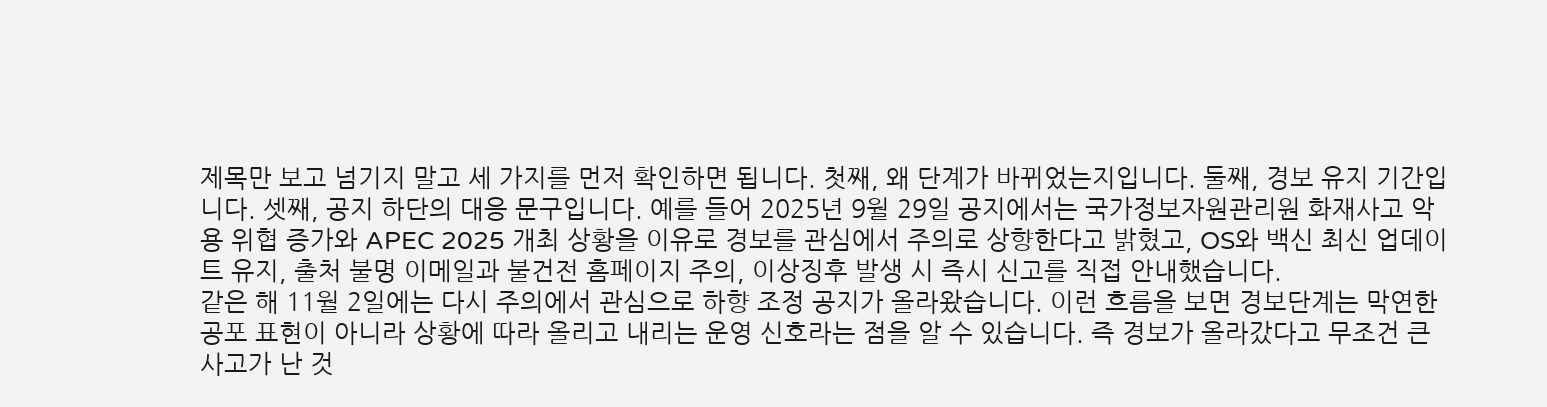제목만 보고 넘기지 말고 세 가지를 먼저 확인하면 됩니다. 첫째, 왜 단계가 바뀌었는지입니다. 둘째, 경보 유지 기간입니다. 셋째, 공지 하단의 대응 문구입니다. 예를 들어 2025년 9월 29일 공지에서는 국가정보자원관리원 화재사고 악용 위협 증가와 APEC 2025 개최 상황을 이유로 경보를 관심에서 주의로 상향한다고 밝혔고, OS와 백신 최신 업데이트 유지, 출처 불명 이메일과 불건전 홈페이지 주의, 이상징후 발생 시 즉시 신고를 직접 안내했습니다.
같은 해 11월 2일에는 다시 주의에서 관심으로 하향 조정 공지가 올라왔습니다. 이런 흐름을 보면 경보단계는 막연한 공포 표현이 아니라 상황에 따라 올리고 내리는 운영 신호라는 점을 알 수 있습니다. 즉 경보가 올라갔다고 무조건 큰 사고가 난 것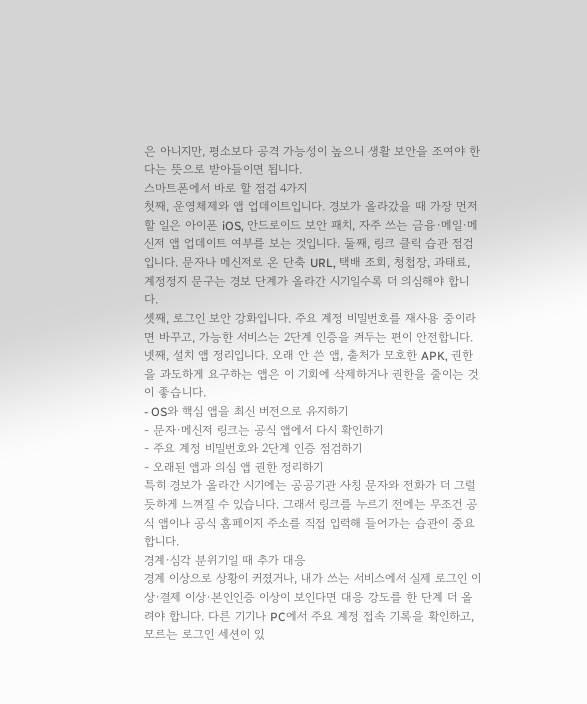은 아니지만, 평소보다 공격 가능성이 높으니 생활 보안을 조여야 한다는 뜻으로 받아들이면 됩니다.
스마트폰에서 바로 할 점검 4가지
첫째, 운영체제와 앱 업데이트입니다. 경보가 올라갔을 때 가장 먼저 할 일은 아이폰 iOS, 안드로이드 보안 패치, 자주 쓰는 금융·메일·메신저 앱 업데이트 여부를 보는 것입니다. 둘째, 링크 클릭 습관 점검입니다. 문자나 메신저로 온 단축 URL, 택배 조회, 청첩장, 과태료, 계정정지 문구는 경보 단계가 올라간 시기일수록 더 의심해야 합니다.
셋째, 로그인 보안 강화입니다. 주요 계정 비밀번호를 재사용 중이라면 바꾸고, 가능한 서비스는 2단계 인증을 켜두는 편이 안전합니다. 넷째, 설치 앱 정리입니다. 오래 안 쓴 앱, 출처가 모호한 APK, 권한을 과도하게 요구하는 앱은 이 기회에 삭제하거나 권한을 줄이는 것이 좋습니다.
- OS와 핵심 앱을 최신 버전으로 유지하기
- 문자·메신저 링크는 공식 앱에서 다시 확인하기
- 주요 계정 비밀번호와 2단계 인증 점검하기
- 오래된 앱과 의심 앱 권한 정리하기
특히 경보가 올라간 시기에는 공공기관 사칭 문자와 전화가 더 그럴듯하게 느껴질 수 있습니다. 그래서 링크를 누르기 전에는 무조건 공식 앱이나 공식 홈페이지 주소를 직접 입력해 들어가는 습관이 중요합니다.
경계·심각 분위기일 때 추가 대응
경계 이상으로 상황이 커졌거나, 내가 쓰는 서비스에서 실제 로그인 이상·결제 이상·본인인증 이상이 보인다면 대응 강도를 한 단계 더 올려야 합니다. 다른 기기나 PC에서 주요 계정 접속 기록을 확인하고, 모르는 로그인 세션이 있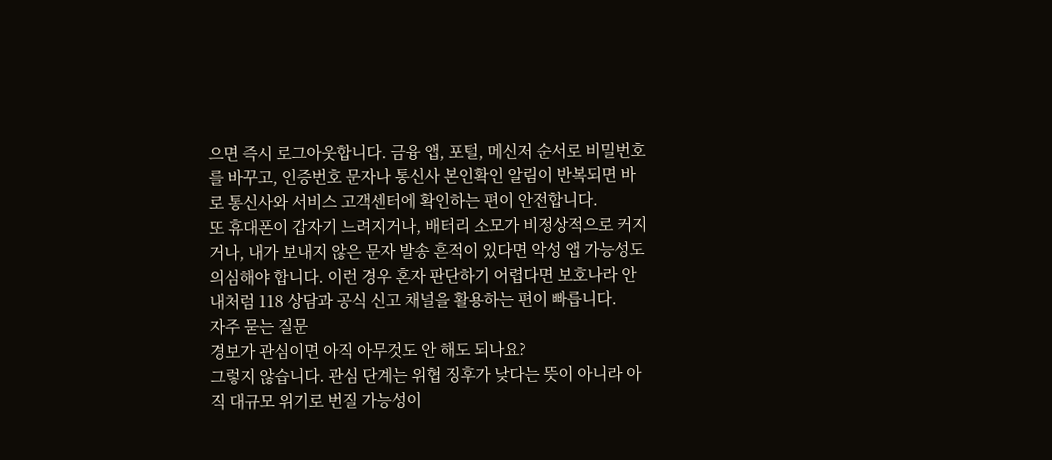으면 즉시 로그아웃합니다. 금융 앱, 포털, 메신저 순서로 비밀번호를 바꾸고, 인증번호 문자나 통신사 본인확인 알림이 반복되면 바로 통신사와 서비스 고객센터에 확인하는 편이 안전합니다.
또 휴대폰이 갑자기 느려지거나, 배터리 소모가 비정상적으로 커지거나, 내가 보내지 않은 문자 발송 흔적이 있다면 악성 앱 가능성도 의심해야 합니다. 이런 경우 혼자 판단하기 어렵다면 보호나라 안내처럼 118 상담과 공식 신고 채널을 활용하는 편이 빠릅니다.
자주 묻는 질문
경보가 관심이면 아직 아무것도 안 해도 되나요?
그렇지 않습니다. 관심 단계는 위협 징후가 낮다는 뜻이 아니라 아직 대규모 위기로 번질 가능성이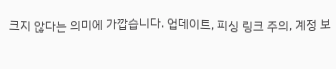크지 않다는 의미에 가깝습니다. 업데이트, 피싱 링크 주의, 계정 보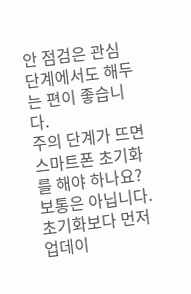안 점검은 관심 단계에서도 해두는 편이 좋습니다.
주의 단계가 뜨면 스마트폰 초기화를 해야 하나요?
보통은 아닙니다. 초기화보다 먼저 업데이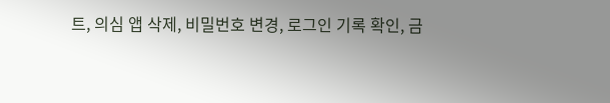트, 의심 앱 삭제, 비밀번호 변경, 로그인 기록 확인, 금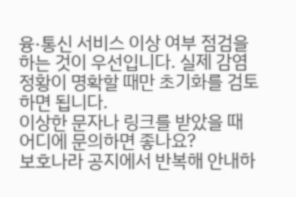융·통신 서비스 이상 여부 점검을 하는 것이 우선입니다. 실제 감염 정황이 명확할 때만 초기화를 검토하면 됩니다.
이상한 문자나 링크를 받았을 때 어디에 문의하면 좋나요?
보호나라 공지에서 반복해 안내하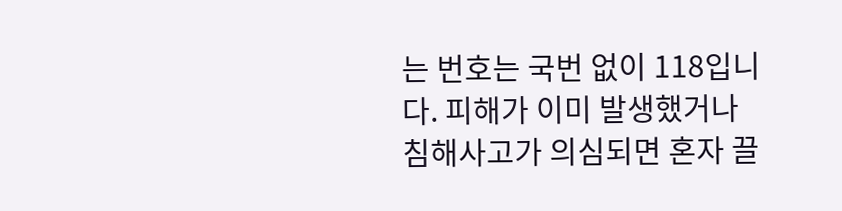는 번호는 국번 없이 118입니다. 피해가 이미 발생했거나 침해사고가 의심되면 혼자 끌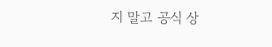지 말고 공식 상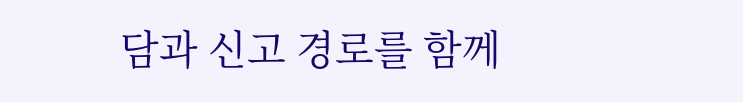담과 신고 경로를 함께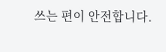쓰는 편이 안전합니다.